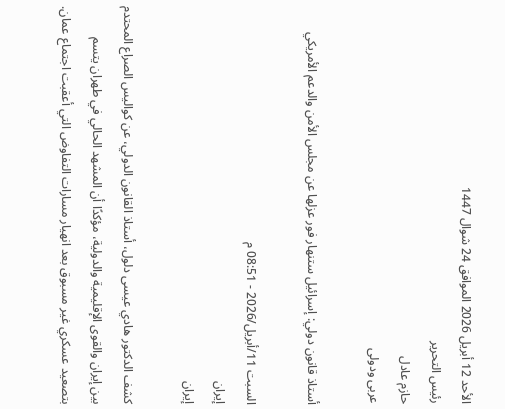الأحد 12 أبريل 2026 الموافق 24 شوال 1447
رئيس التحرير
حازم عادل
عربى ودولى

أستاذ قانون دولي: إسرائيل ستنهار فور عزلها عن مجلس الأمن والدعم الأمريكي

السبت 11/أبريل/2026 - 08:51 م
إيران
إيران

كشف الدكتور هادي عيسى دلول، أستاذ القانون الدولي، عن كواليس الصراع المحتدم بين إيران والقوى الإقليمية والدولية، مؤكدًا أن المشهد الحالي في طهران يتسم بتصعيد عسكري غير مسبوق بعد انهيار مسارات التفاوض التي أعقبت اجتماع عمان.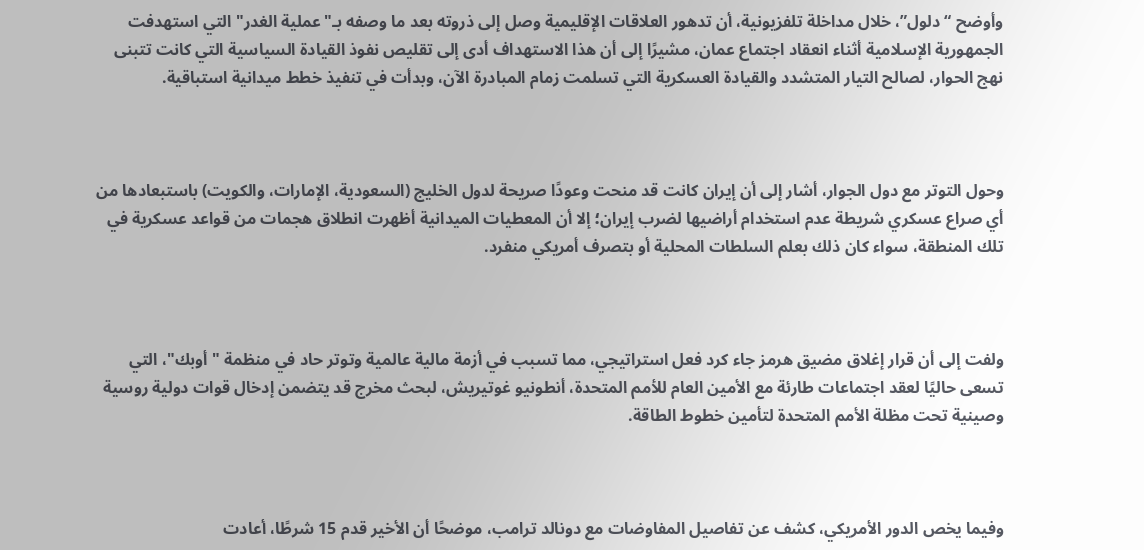وأوضح “دلول”، خلال مداخلة تلفزيونية، أن تدهور العلاقات الإقليمية وصل إلى ذروته بعد ما وصفه بـ"عملية الغدر" التي استهدفت الجمهورية الإسلامية أثناء انعقاد اجتماع عمان، مشيرًا إلى أن هذا الاستهداف أدى إلى تقليص نفوذ القيادة السياسية التي كانت تتبنى نهج الحوار، لصالح التيار المتشدد والقيادة العسكرية التي تسلمت زمام المبادرة الآن، وبدأت في تنفيذ خطط ميدانية استباقية.



وحول التوتر مع دول الجوار، أشار إلى أن إيران كانت قد منحت وعودًا صريحة لدول الخليج (السعودية، الإمارات، والكويت) باستبعادها من أي صراع عسكري شريطة عدم استخدام أراضيها لضرب إيران؛ إلا أن المعطيات الميدانية أظهرت انطلاق هجمات من قواعد عسكرية في تلك المنطقة، سواء كان ذلك بعلم السلطات المحلية أو بتصرف أمريكي منفرد.



ولفت إلى أن قرار إغلاق مضيق هرمز جاء كرد فعل استراتيجي، مما تسبب في أزمة مالية عالمية وتوتر حاد في منظمة "أوبك"، التي تسعى حاليًا لعقد اجتماعات طارئة مع الأمين العام للأمم المتحدة، أنطونيو غوتيريش، لبحث مخرج قد يتضمن إدخال قوات دولية روسية وصينية تحت مظلة الأمم المتحدة لتأمين خطوط الطاقة.



وفيما يخص الدور الأمريكي، كشف عن تفاصيل المفاوضات مع دونالد ترامب، موضحًا أن الأخير قدم 15 شرطًا، أعادت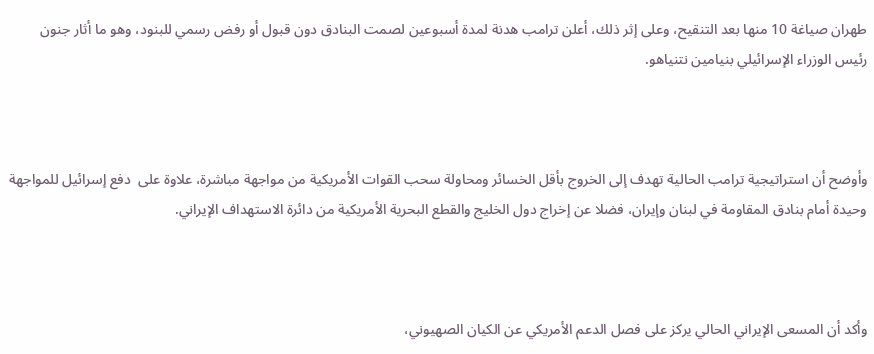طهران صياغة 10 منها بعد التنقيح، وعلى إثر ذلك، أعلن ترامب هدنة لمدة أسبوعين لصمت البنادق دون قبول أو رفض رسمي للبنود، وهو ما أثار جنون رئيس الوزراء الإسرائيلي بنيامين نتنياهو.



وأوضح أن استراتيجية ترامب الحالية تهدف إلى الخروج بأقل الخسائر ومحاولة سحب القوات الأمريكية من مواجهة مباشرة، علاوة على  دفع إسرائيل للمواجهة وحيدة أمام بنادق المقاومة في لبنان وإيران، فضلا عن إخراج دول الخليج والقطع البحرية الأمريكية من دائرة الاستهداف الإيراني.



وأكد أن المسعى الإيراني الحالي يركز على فصل الدعم الأمريكي عن الكيان الصهيوني،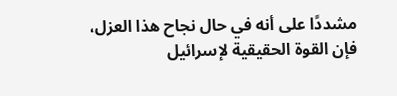مشددًا على أنه في حال نجاح هذا العزل، فإن القوة الحقيقية لإسرائيل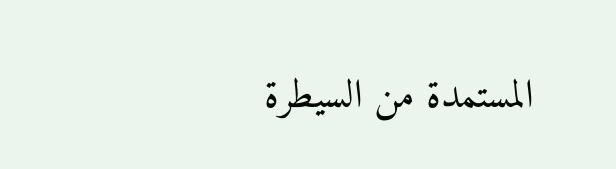المستمدة من السيطرة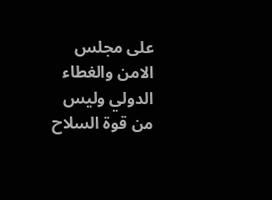على مجلس الامن والغطاء الدولي وليس من قوة السلاح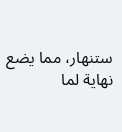ستنهار، مما يضع نهاية لما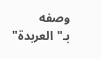وصفه بـ"العربدة"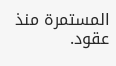المستمرة منذ عقود.